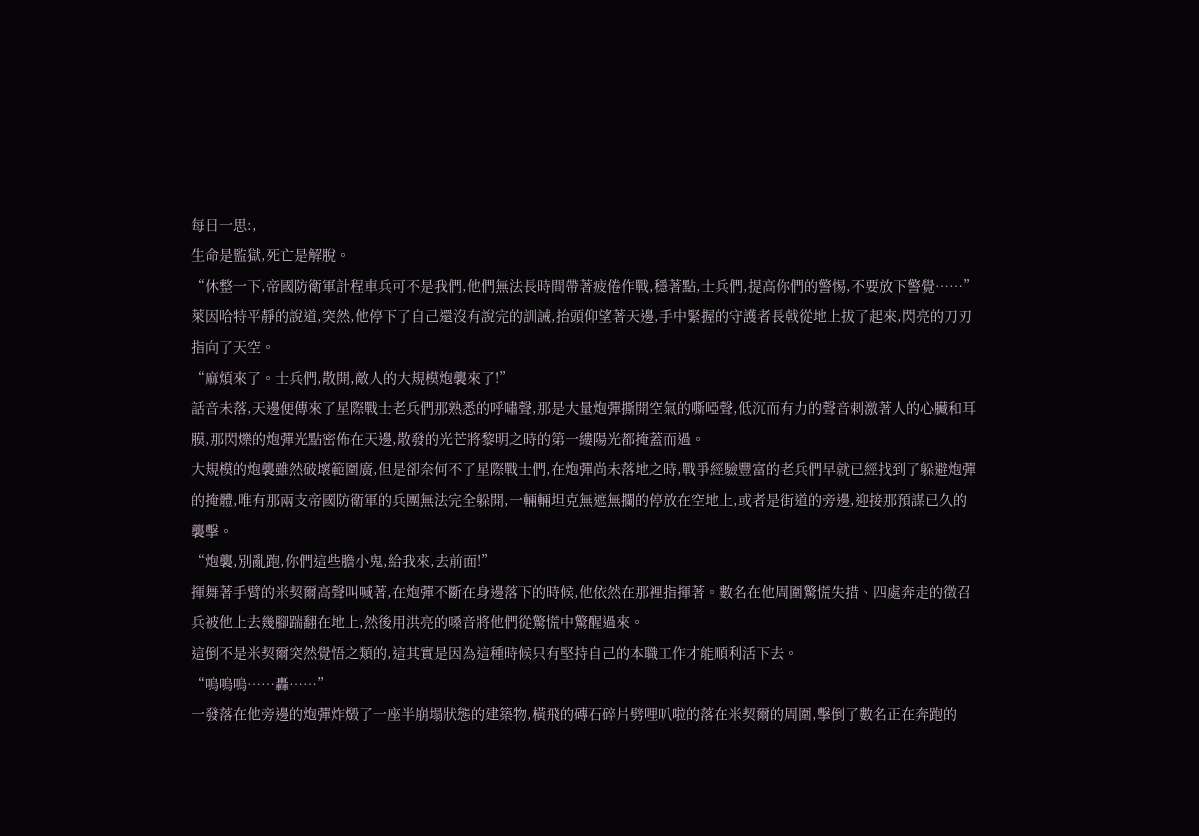每日一思:,
生命是監獄,死亡是解脫。
“休整一下,帝國防衛軍計程車兵可不是我們,他們無法長時間帶著疲倦作戰,穩著點,士兵們,提高你們的警惕,不要放下警覺……”
萊因哈特平靜的說道,突然,他停下了自己還沒有說完的訓誡,抬頭仰望著天邊,手中緊握的守護者長戟從地上拔了起來,閃亮的刀刃指向了天空。
“麻煩來了。士兵們,散開,敵人的大規模炮襲來了!”
話音未落,天邊便傳來了星際戰士老兵們那熟悉的呼嘯聲,那是大量炮彈撕開空氣的嘶啞聲,低沉而有力的聲音刺激著人的心臟和耳膜,那閃爍的炮彈光點密佈在天邊,散發的光芒將黎明之時的第一縷陽光都掩蓋而過。
大規模的炮襲雖然破壞範圍廣,但是卻奈何不了星際戰士們,在炮彈尚未落地之時,戰爭經驗豐富的老兵們早就已經找到了躲避炮彈的掩體,唯有那兩支帝國防衛軍的兵團無法完全躲開,一輛輛坦克無遮無攔的停放在空地上,或者是街道的旁邊,迎接那預謀已久的襲擊。
“炮襲,別亂跑,你們這些膽小鬼,給我來,去前面!”
揮舞著手臂的米契爾高聲叫喊著,在炮彈不斷在身邊落下的時候,他依然在那裡指揮著。數名在他周圍驚慌失措、四處奔走的徵召兵被他上去幾腳踹翻在地上,然後用洪亮的嗓音將他們從驚慌中驚醒過來。
這倒不是米契爾突然覺悟之類的,這其實是因為這種時候只有堅持自己的本職工作才能順利活下去。
“嗚嗚嗚……轟……”
一發落在他旁邊的炮彈炸燬了一座半崩塌狀態的建築物,橫飛的磚石碎片劈哩叭啦的落在米契爾的周圍,擊倒了數名正在奔跑的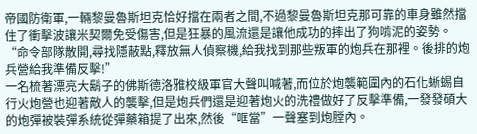帝國防衛軍,一輛黎曼魯斯坦克恰好擋在兩者之間,不過黎曼魯斯坦克那可靠的車身雖然擋住了衝擊波讓米契爾免受傷害,但是狂暴的風流還是讓他成功的摔出了狗啃泥的姿勢。
“命令部隊散開,尋找隱蔽點,釋放無人偵察機,給我找到那些叛軍的炮兵在那裡。後排的炮兵營給我準備反擊!”
一名梳著漂亮大鬍子的佛斯德洛雅校級軍官大聲叫喊著,而位於炮襲範圍內的石化蜥蜴自行火炮營也迎著敵人的襲擊,但是炮兵們還是迎著炮火的洗禮做好了反擊準備,一發發碩大的炮彈被裝彈系統從彈藥箱提了出來,然後“哐當”一聲塞到炮膛內。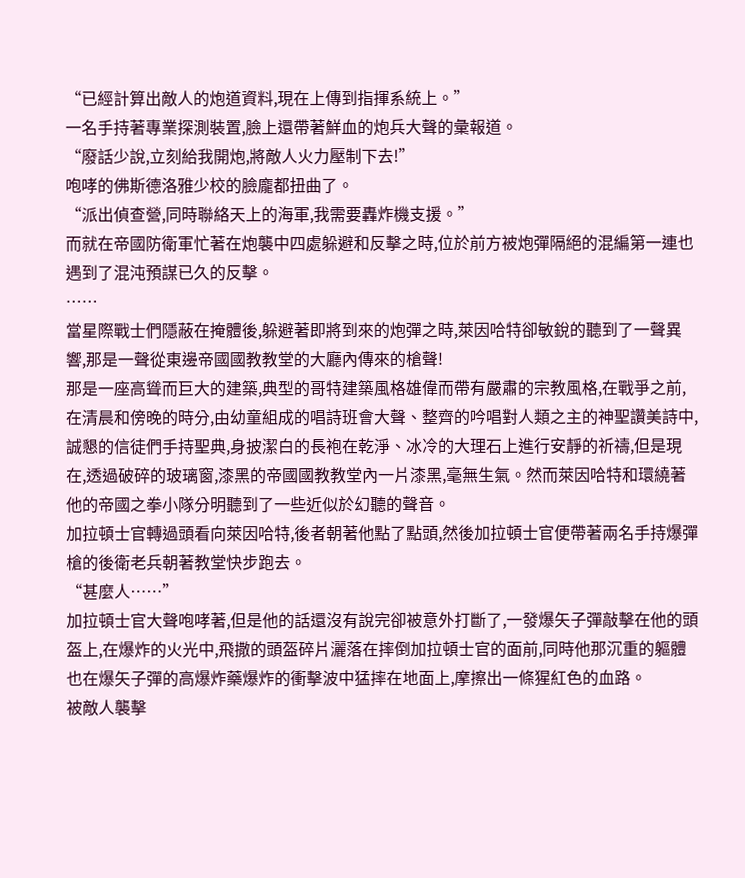“已經計算出敵人的炮道資料,現在上傳到指揮系統上。”
一名手持著專業探測裝置,臉上還帶著鮮血的炮兵大聲的彙報道。
“廢話少說,立刻給我開炮,將敵人火力壓制下去!”
咆哮的佛斯德洛雅少校的臉龐都扭曲了。
“派出偵查營,同時聯絡天上的海軍,我需要轟炸機支援。”
而就在帝國防衛軍忙著在炮襲中四處躲避和反擊之時,位於前方被炮彈隔絕的混編第一連也遇到了混沌預謀已久的反擊。
……
當星際戰士們隱蔽在掩體後,躲避著即將到來的炮彈之時,萊因哈特卻敏銳的聽到了一聲異響,那是一聲從東邊帝國國教教堂的大廳內傳來的槍聲!
那是一座高聳而巨大的建築,典型的哥特建築風格雄偉而帶有嚴肅的宗教風格,在戰爭之前,在清晨和傍晚的時分,由幼童組成的唱詩班會大聲、整齊的吟唱對人類之主的神聖讚美詩中,誠懇的信徒們手持聖典,身披潔白的長袍在乾淨、冰冷的大理石上進行安靜的祈禱,但是現在,透過破碎的玻璃窗,漆黑的帝國國教教堂內一片漆黑,毫無生氣。然而萊因哈特和環繞著他的帝國之拳小隊分明聽到了一些近似於幻聽的聲音。
加拉頓士官轉過頭看向萊因哈特,後者朝著他點了點頭,然後加拉頓士官便帶著兩名手持爆彈槍的後衛老兵朝著教堂快步跑去。
“甚麼人……”
加拉頓士官大聲咆哮著,但是他的話還沒有說完卻被意外打斷了,一發爆矢子彈敲擊在他的頭盔上,在爆炸的火光中,飛撒的頭盔碎片灑落在摔倒加拉頓士官的面前,同時他那沉重的軀體也在爆矢子彈的高爆炸藥爆炸的衝擊波中猛摔在地面上,摩擦出一條猩紅色的血路。
被敵人襲擊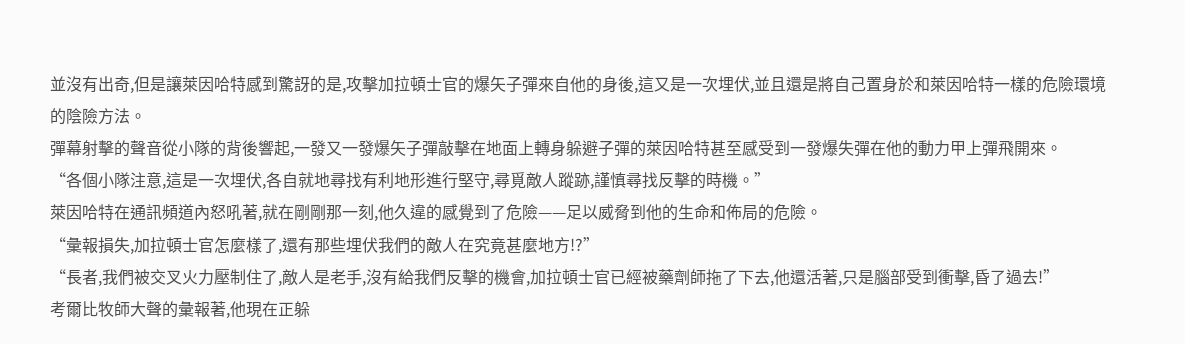並沒有出奇,但是讓萊因哈特感到驚訝的是,攻擊加拉頓士官的爆矢子彈來自他的身後,這又是一次埋伏,並且還是將自己置身於和萊因哈特一樣的危險環境的陰險方法。
彈幕射擊的聲音從小隊的背後響起,一發又一發爆矢子彈敲擊在地面上轉身躲避子彈的萊因哈特甚至感受到一發爆失彈在他的動力甲上彈飛開來。
“各個小隊注意,這是一次埋伏,各自就地尋找有利地形進行堅守,尋覓敵人蹤跡,謹慎尋找反擊的時機。”
萊因哈特在通訊頻道內怒吼著,就在剛剛那一刻,他久違的感覺到了危險——足以威脅到他的生命和佈局的危險。
“彙報損失,加拉頓士官怎麼樣了,還有那些埋伏我們的敵人在究竟甚麼地方!?”
“長者,我們被交叉火力壓制住了,敵人是老手,沒有給我們反擊的機會,加拉頓士官已經被藥劑師拖了下去,他還活著,只是腦部受到衝擊,昏了過去!”
考爾比牧師大聲的彙報著,他現在正躲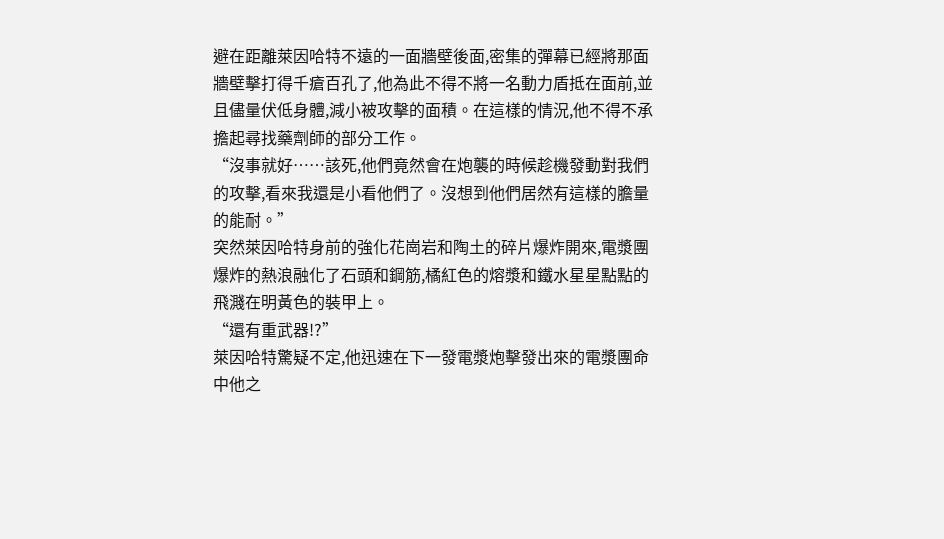避在距離萊因哈特不遠的一面牆壁後面,密集的彈幕已經將那面牆壁擊打得千瘡百孔了,他為此不得不將一名動力盾抵在面前,並且儘量伏低身體,減小被攻擊的面積。在這樣的情況,他不得不承擔起尋找藥劑師的部分工作。
“沒事就好……該死,他們竟然會在炮襲的時候趁機發動對我們的攻擊,看來我還是小看他們了。沒想到他們居然有這樣的膽量的能耐。”
突然萊因哈特身前的強化花崗岩和陶土的碎片爆炸開來,電漿團爆炸的熱浪融化了石頭和鋼筋,橘紅色的熔漿和鐵水星星點點的飛濺在明黃色的裝甲上。
“還有重武器!?”
萊因哈特驚疑不定,他迅速在下一發電漿炮擊發出來的電漿團命中他之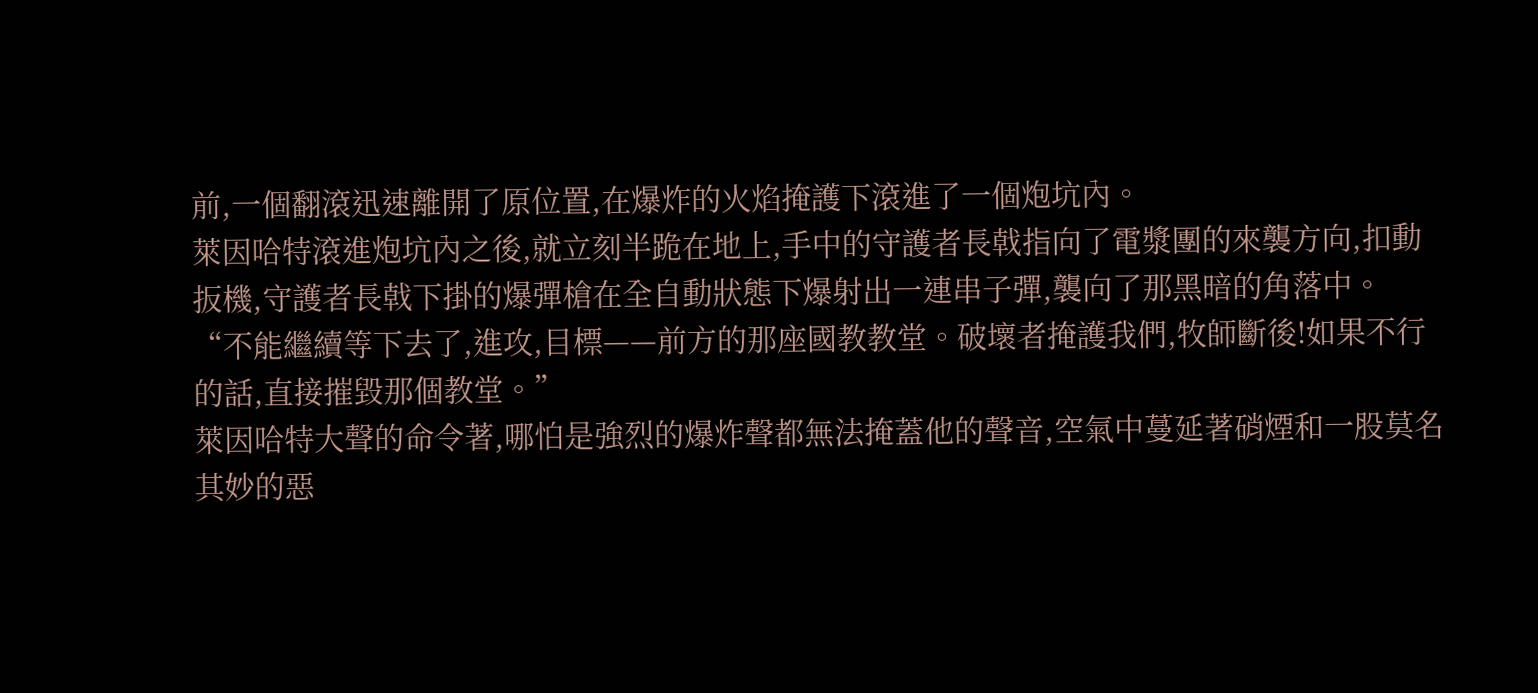前,一個翻滾迅速離開了原位置,在爆炸的火焰掩護下滾進了一個炮坑內。
萊因哈特滾進炮坑內之後,就立刻半跪在地上,手中的守護者長戟指向了電漿團的來襲方向,扣動扳機,守護者長戟下掛的爆彈槍在全自動狀態下爆射出一連串子彈,襲向了那黑暗的角落中。
“不能繼續等下去了,進攻,目標——前方的那座國教教堂。破壞者掩護我們,牧師斷後!如果不行的話,直接摧毀那個教堂。”
萊因哈特大聲的命令著,哪怕是強烈的爆炸聲都無法掩蓋他的聲音,空氣中蔓延著硝煙和一股莫名其妙的惡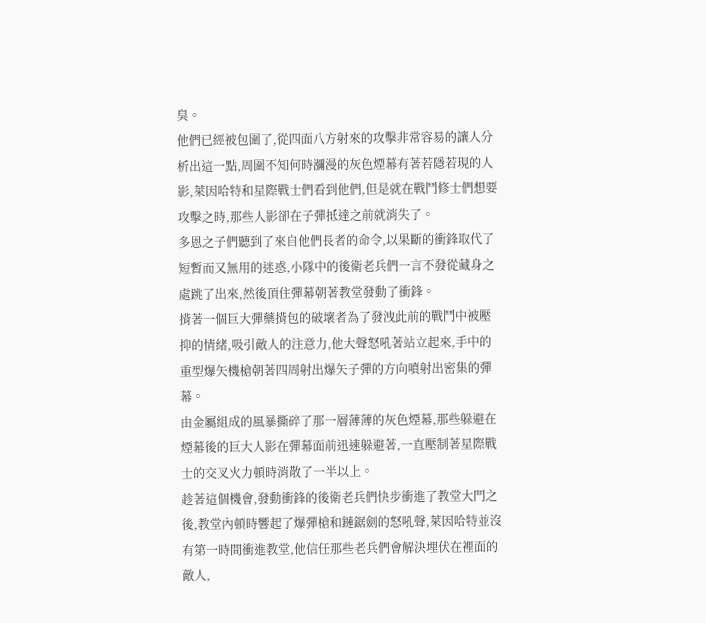臭。
他們已經被包圍了,從四面八方射來的攻擊非常容易的讓人分析出這一點,周圍不知何時瀰漫的灰色煙幕有著若隱若現的人影,萊因哈特和星際戰士們看到他們,但是就在戰鬥修士們想要攻擊之時,那些人影卻在子彈抵達之前就消失了。
多恩之子們聽到了來自他們長者的命令,以果斷的衝鋒取代了短暫而又無用的迷惑,小隊中的後衛老兵們一言不發從藏身之處跳了出來,然後頂住彈幕朝著教堂發動了衝鋒。
揹著一個巨大彈藥揹包的破壞者為了發洩此前的戰鬥中被壓抑的情緒,吸引敵人的注意力,他大聲怒吼著站立起來,手中的重型爆矢機槍朝著四周射出爆矢子彈的方向噴射出密集的彈幕。
由金屬組成的風暴撕碎了那一層薄薄的灰色煙幕,那些躲避在煙幕後的巨大人影在彈幕面前迅速躲避著,一直壓制著星際戰士的交叉火力頓時消散了一半以上。
趁著這個機會,發動衝鋒的後衛老兵們快步衝進了教堂大門之後,教堂內頓時響起了爆彈槍和鏈鋸劍的怒吼聲,萊因哈特並沒有第一時間衝進教堂,他信任那些老兵們會解決埋伏在裡面的敵人,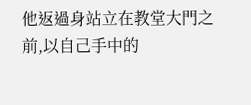他返過身站立在教堂大門之前,以自己手中的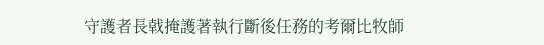守護者長戟掩護著執行斷後任務的考爾比牧師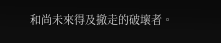和尚未來得及撤走的破壞者。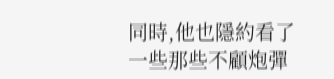同時,他也隱約看了一些那些不顧炮彈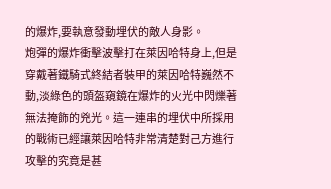的爆炸,要執意發動埋伏的敵人身影。
炮彈的爆炸衝擊波擊打在萊因哈特身上,但是穿戴著鐵騎式終結者裝甲的萊因哈特巍然不動,淡綠色的頭盔窺鏡在爆炸的火光中閃爍著無法掩飾的兇光。這一連串的埋伏中所採用的戰術已經讓萊因哈特非常清楚對己方進行攻擊的究竟是甚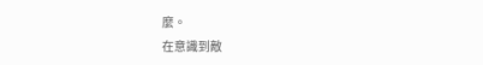麼。
在意識到敵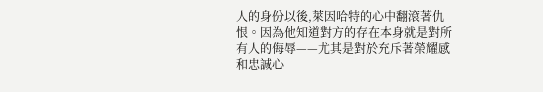人的身份以後,萊因哈特的心中翻滾著仇恨。因為他知道對方的存在本身就是對所有人的侮辱——尤其是對於充斥著榮耀感和忠誠心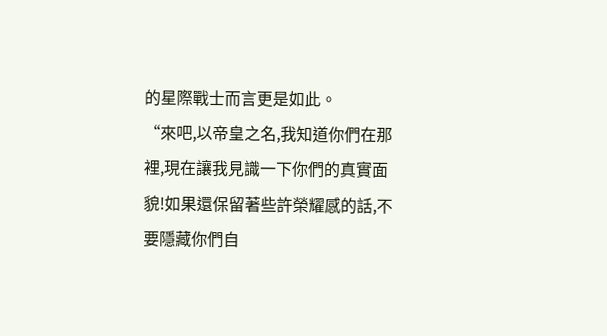的星際戰士而言更是如此。
“來吧,以帝皇之名,我知道你們在那裡,現在讓我見識一下你們的真實面貌!如果還保留著些許榮耀感的話,不要隱藏你們自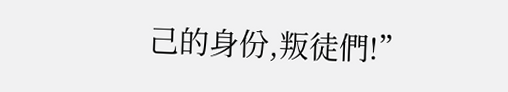己的身份,叛徒們!”